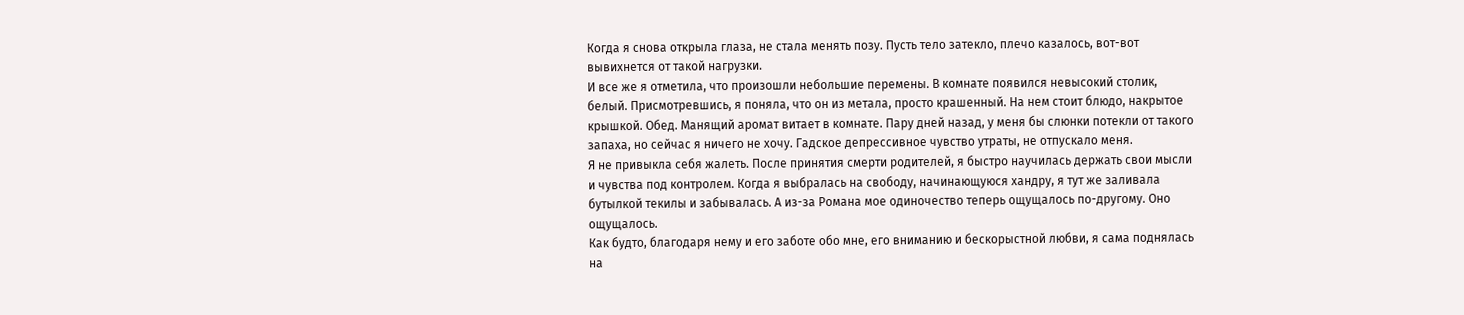Когда я снова открыла глаза, не стала менять позу. Пусть тело затекло, плечо казалось, вот-вот вывихнется от такой нагрузки.
И все же я отметила, что произошли небольшие перемены. В комнате появился невысокий столик, белый. Присмотревшись, я поняла, что он из метала, просто крашенный. На нем стоит блюдо, накрытое крышкой. Обед. Манящий аромат витает в комнате. Пару дней назад, у меня бы слюнки потекли от такого запаха, но сейчас я ничего не хочу. Гадское депрессивное чувство утраты, не отпускало меня.
Я не привыкла себя жалеть. После принятия смерти родителей, я быстро научилась держать свои мысли и чувства под контролем. Когда я выбралась на свободу, начинающуюся хандру, я тут же заливала бутылкой текилы и забывалась. А из-за Романа мое одиночество теперь ощущалось по-другому. Оно ощущалось.
Как будто, благодаря нему и его заботе обо мне, его вниманию и бескорыстной любви, я сама поднялась на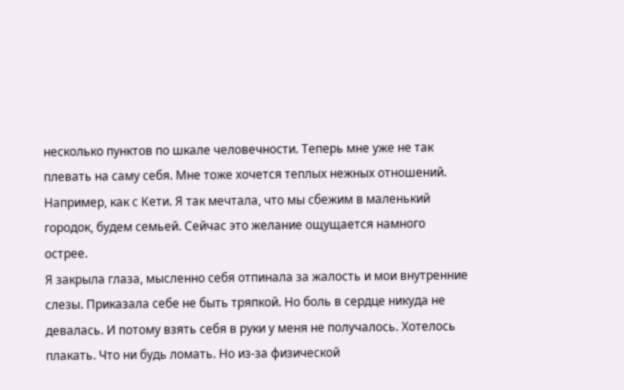несколько пунктов по шкале человечности. Теперь мне уже не так плевать на саму себя. Мне тоже хочется теплых нежных отношений. Например, как с Кети. Я так мечтала, что мы сбежим в маленький городок, будем семьей. Сейчас это желание ощущается намного острее.
Я закрыла глаза, мысленно себя отпинала за жалость и мои внутренние слезы. Приказала себе не быть тряпкой. Но боль в сердце никуда не девалась. И потому взять себя в руки у меня не получалось. Хотелось плакать. Что ни будь ломать. Но из-за физической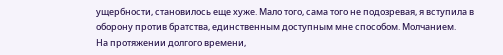ущербности, становилось еще хуже. Мало того, сама того не подозревая, я вступила в оборону против братства, единственным доступным мне способом. Молчанием.
На протяжении долгого времени,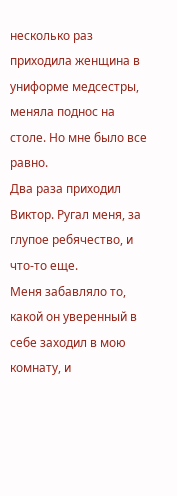несколько раз приходила женщина в униформе медсестры, меняла поднос на столе. Но мне было все равно.
Два раза приходил Виктор. Ругал меня, за глупое ребячество, и что-то еще.
Меня забавляло то, какой он уверенный в себе заходил в мою комнату, и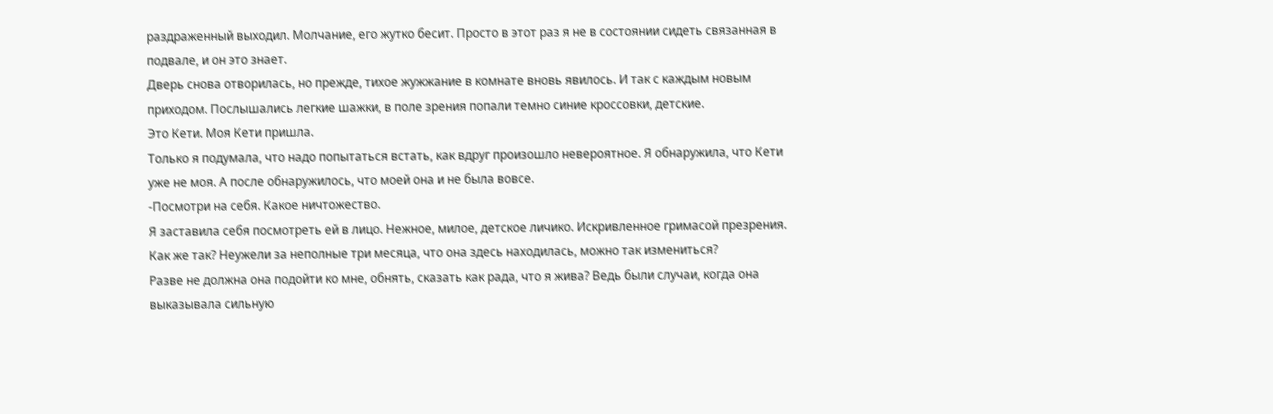раздраженный выходил. Молчание, его жутко бесит. Просто в этот раз я не в состоянии сидеть связанная в подвале, и он это знает.
Дверь снова отворилась, но прежде, тихое жужжание в комнате вновь явилось. И так с каждым новым приходом. Послышались легкие шажки, в поле зрения попали темно синие кроссовки, детские.
Это Кети. Моя Кети пришла.
Только я подумала, что надо попытаться встать, как вдруг произошло невероятное. Я обнаружила, что Кети уже не моя. А после обнаружилось, что моей она и не была вовсе.
-Посмотри на себя. Какое ничтожество.
Я заставила себя посмотреть ей в лицо. Нежное, милое, детское личико. Искривленное гримасой презрения. Как же так? Неужели за неполные три месяца, что она здесь находилась, можно так измениться?
Разве не должна она подойти ко мне, обнять, сказать как рада, что я жива? Ведь были случаи, когда она выказывала сильную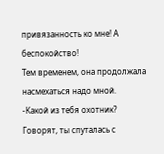привязанность ко мне! А беспокойство!
Тем временем, она продолжала насмехаться надо мной.
-Какой из тебя охотник? Говорят, ты спуталась с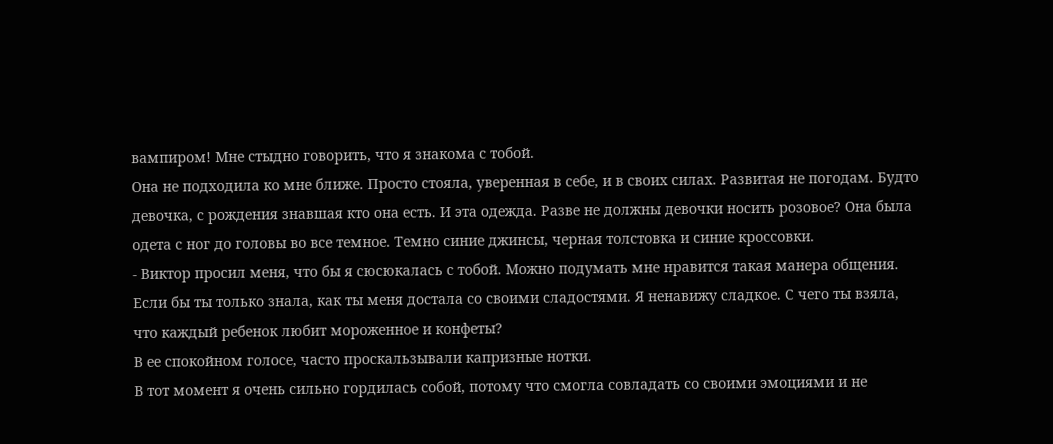вампиром! Мне стыдно говорить, что я знакома с тобой.
Она не подходила ко мне ближе. Просто стояла, уверенная в себе, и в своих силах. Развитая не погодам. Будто девочка, с рождения знавшая кто она есть. И эта одежда. Разве не должны девочки носить розовое? Она была одета с ног до головы во все темное. Темно синие джинсы, черная толстовка и синие кроссовки.
- Виктор просил меня, что бы я сюсюкалась с тобой. Можно подумать мне нравится такая манера общения. Если бы ты только знала, как ты меня достала со своими сладостями. Я ненавижу сладкое. С чего ты взяла, что каждый ребенок любит мороженное и конфеты?
В ее спокойном голосе, часто проскальзывали капризные нотки.
В тот момент я очень сильно гордилась собой, потому что смогла совладать со своими эмоциями и не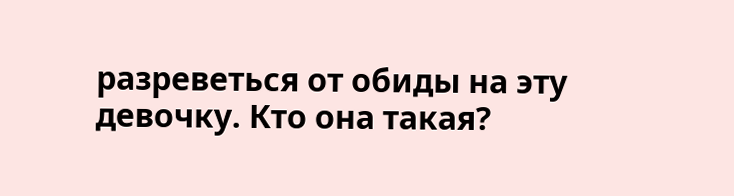разреветься от обиды на эту девочку. Кто она такая?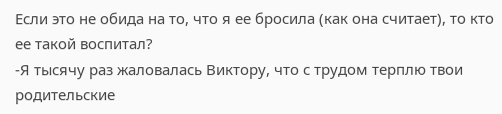Если это не обида на то, что я ее бросила (как она считает), то кто ее такой воспитал?
-Я тысячу раз жаловалась Виктору, что с трудом терплю твои родительские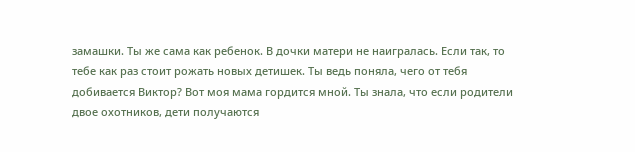замашки. Ты же сама как ребенок. В дочки матери не наигралась. Если так, то тебе как раз стоит рожать новых детишек. Ты ведь поняла, чего от тебя добивается Виктор? Вот моя мама гордится мной. Ты знала, что если родители двое охотников, дети получаются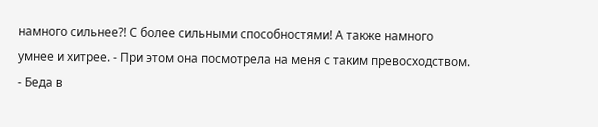намного сильнее?! С более сильными способностями! А также намного умнее и хитрее. - При этом она посмотрела на меня с таким превосходством. - Беда в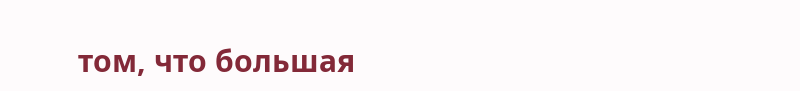том, что большая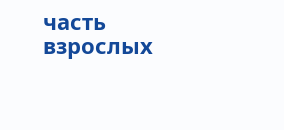часть взрослых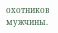охотников мужчины.